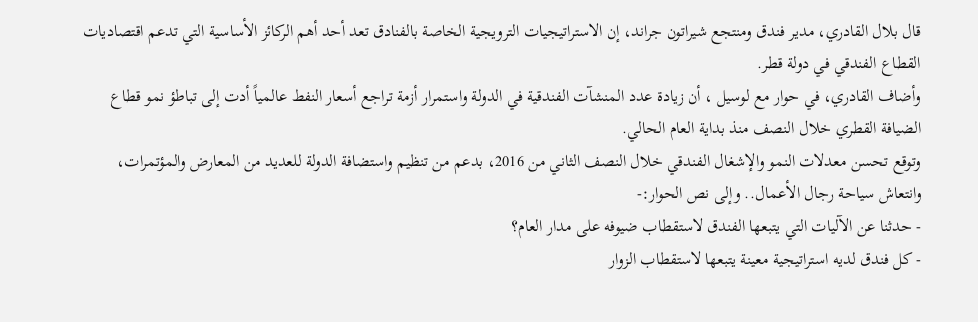قال بلال القادري، مدير فندق ومنتجع شيراتون جراند، إن الاستراتيجيات الترويجية الخاصة بالفنادق تعد أحد أهم الركائز الأساسية التي تدعم اقتصاديات القطاع الفندقي في دولة قطر.
وأضاف القادري، في حوار مع لوسيل ، أن زيادة عدد المنشآت الفندقية في الدولة واستمرار أزمة تراجع أسعار النفط عالمياً أدت إلى تباطؤ نمو قطاع الضيافة القطري خلال النصف منذ بداية العام الحالي.
وتوقع تحسن معدلات النمو والإشغال الفندقي خلال النصف الثاني من 2016، بدعم من تنظيم واستضافة الدولة للعديد من المعارض والمؤتمرات، وانتعاش سياحة رجال الأعمال.. وإلى نص الحوار:-
- حدثنا عن الآليات التي يتبعها الفندق لاستقطاب ضيوفه على مدار العام؟
- كل فندق لديه استراتيجية معينة يتبعها لاستقطاب الزوار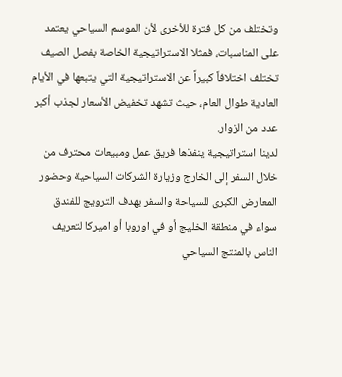وتختلف من كل فترة للأخرى لأن الموسم السياحي يعتمد على المناسبات، فمثلا الاستراتيجية الخاصة بفصل الصيف تختلف اختلافاً كبيراً عن الاستراتيجية التي يتبعها في الأيام العادية طوال العام، حيث تشهد تخفيض الأسعار لجذب أكبر عدد من الزوار.
لدينا استراتيجية ينفذها فريق عمل ومبيعات محترف من خلال السفر إلى الخارج وزيارة الشركات السياحية وحضور المعارض الكبرى للسياحة والسفر بهدف الترويج للفندق سواء في منطقة الخليج أو في اوروبا أو اميركا لتعريف الناس بالمنتج السياحي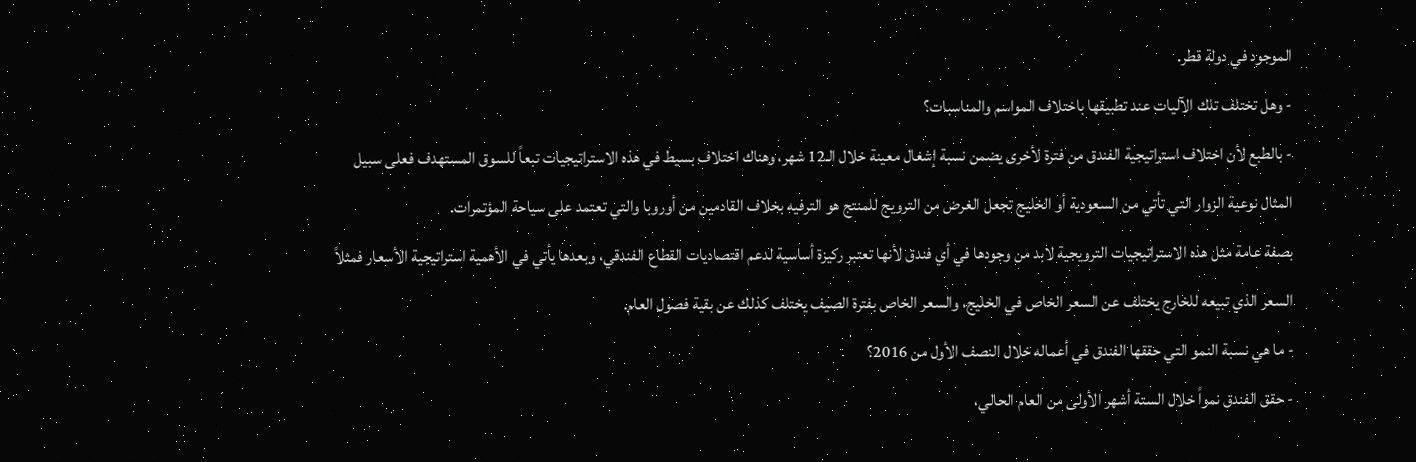الموجود في دولة قطر.
- وهل تختلف تلك الآليات عند تطبيقها باختلاف المواسم والمناسبات؟
- بالطبع لأن اختلاف استراتيجية الفندق من فترة لأخرى يضمن نسبة إشغال معينة خلال الـ12 شهر، وهناك اختلاف بسيط في هذه الاستراتيجيات تبعاً للسوق المستهدف فعلى سبيل المثال نوعية الزوار التي تأتي من السعودية أو الخليج تجعل الغرض من الترويج للمنتج هو الترفيه بخلاف القادمين من أوروبا والتي تعتمد على سياحة المؤتمرات.
بصفة عامة مثل هذه الاستراتيجيات الترويجية لابد من وجودها في أي فندق لأنها تعتبر ركيزة أساسية لدعم اقتصاديات القطاع الفندقي، وبعدها يأتي في الأهمية استراتيجية الأسعار فمثلاً السعر الذي تبيعه للخارج يختلف عن السعر الخاص في الخليج، والسعر الخاص بفترة الصيف يختلف كذلك عن بقية فصول العام.
- ما هي نسبة النمو التي حققها الفندق في أعماله خلال النصف الأول من 2016؟
- حقق الفندق نمواً خلال الستة أشهر الأولى من العام الحالي،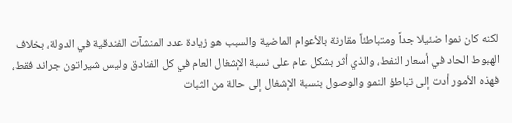لكنه كان نموا ضئيلا جداً ومتباطئاً مقارنة بالأعوام الماضية والسبب هو زيادة عدد المنشآت الفندقية في الدولة، بخلاف الهبوط الحاد في أسعار النفط، والذي أثر بشكل عام على نسبة الإشغال العام في كل الفنادق وليس شيراتون جراند فقط، فهذه الأمور أدت إلى تباطؤ النمو والوصول بنسبة الإشغال إلى حالة من الثبات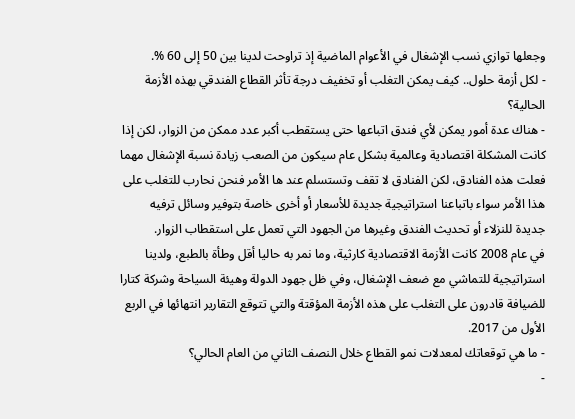وجعلها توازي نسب الإشغال في الأعوام الماضية إذ تراوحت لدينا بين 50 إلى 60 %.
- لكل أزمة حلول.. كيف يمكن التغلب أو تخفيف درجة تأثر القطاع الفندقي بهذه الأزمة الحالية؟
- هناك عدة أمور يمكن لأي فندق اتباعها حتى يستقطب أكبر عدد ممكن من الزوار، لكن إذا كانت المشكلة اقتصادية وعالمية بشكل عام سيكون من الصعب زيادة نسبة الإشغال مهما فعلت هذه الفنادق، لكن الفنادق لا تقف وتستسلم عند ها الأمر فنحن نحارب للتغلب على هذا الأمر سواء باتباعنا استراتيجية جديدة للأسعار أو أخرى خاصة بتوفير وسائل ترفيه جديدة للنزلاء أو تحديث الفندق وغيرها من الجهود التي تعمل على استقطاب الزوار.
في عام 2008 كانت الأزمة الاقتصادية كارثية، وما نمر به حاليا أقل وطأة بالطبع، ولدينا استراتيجية للتماشي مع ضعف الإشغال، وفي ظل جهود الدولة وهيئة السياحة وشركة كتارا للضيافة قادرون على التغلب على هذه الأزمة المؤقتة والتي تتوقع التقارير انتهائها في الربع الأول من 2017.
- ما هي توقعاتك لمعدلات نمو القطاع خلال النصف الثاني من العام الحالي؟
-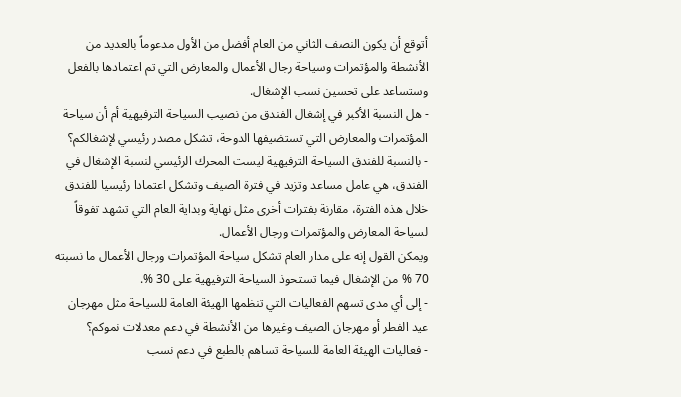أتوقع أن يكون النصف الثاني من العام أفضل من الأول مدعوماً بالعديد من الأنشطة والمؤتمرات وسياحة رجال الأعمال والمعارض التي تم اعتمادها بالفعل وستساعد على تحسين نسب الإشغال.
- هل النسبة الأكبر في إشغال الفندق من نصيب السياحة الترفيهية أم أن سياحة المؤتمرات والمعارض التي تستضيفها الدوحة، تشكل مصدر رئيسي لإشغالكم؟
- بالنسبة للفندق السياحة الترفيهية ليست المحرك الرئيسي لنسبة الإشغال في الفندق، هي عامل مساعد وتزيد في فترة الصيف وتشكل اعتمادا رئيسيا للفندق خلال هذه الفترة، مقارنة بفترات أخرى مثل نهاية وبداية العام التي تشهد تفوقاً لسياحة المعارض والمؤتمرات ورجال الأعمال.
ويمكن القول إنه على مدار العام تشكل سياحة المؤتمرات ورجال الأعمال ما نسبته 70 % من الإشغال فيما تستحوذ السياحة الترفيهية على 30 %.
- إلى أي مدى تسهم الفعاليات التي تنظمها الهيئة العامة للسياحة مثل مهرجان عيد الفطر أو مهرجان الصيف وغيرها من الأنشطة في دعم معدلات نموكم؟
- فعاليات الهيئة العامة للسياحة تساهم بالطبع في دعم نسب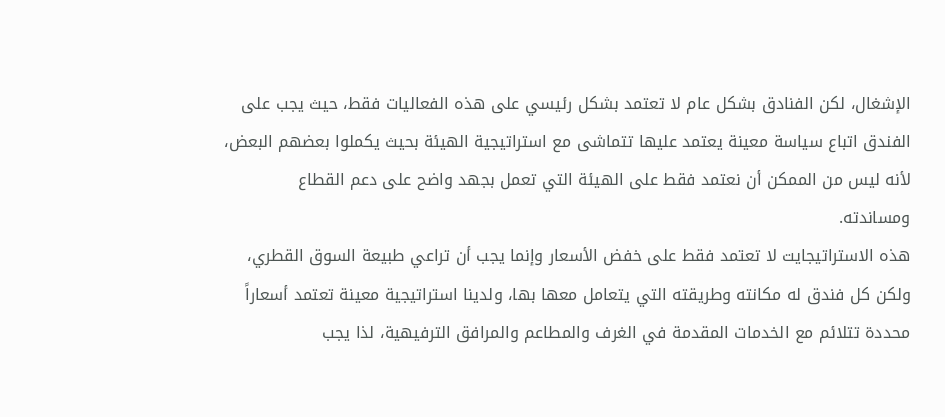الإشغال، لكن الفنادق بشكل عام لا تعتمد بشكل رئيسي على هذه الفعاليات فقط، حيث يجب على الفندق اتباع سياسة معينة يعتمد عليها تتماشى مع استراتيجية الهيئة بحيث يكملوا بعضهم البعض، لأنه ليس من الممكن أن نعتمد فقط على الهيئة التي تعمل بجهد واضح على دعم القطاع ومساندته.
هذه الاستراتيجايت لا تعتمد فقط على خفض الأسعار وإنما يجب أن تراعي طبيعة السوق القطري، ولكن كل فندق له مكانته وطريقته التي يتعامل معها بها، ولدينا استراتيجية معينة تعتمد أسعاراً محددة تتلائم مع الخدمات المقدمة في الغرف والمطاعم والمرافق الترفيهية، لذا يجب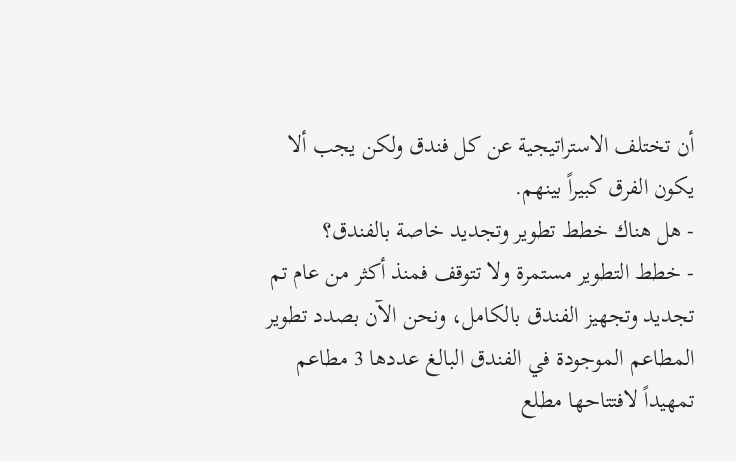أن تختلف الاستراتيجية عن كل فندق ولكن يجب ألا يكون الفرق كبيراً بينهم.
- هل هناك خطط تطوير وتجديد خاصة بالفندق؟
- خطط التطوير مستمرة ولا تتوقف فمنذ أكثر من عام تم تجديد وتجهيز الفندق بالكامل، ونحن الآن بصدد تطوير المطاعم الموجودة في الفندق البالغ عددها 3 مطاعم تمهيداً لافتتاحها مطلع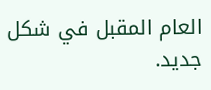العام المقبل في شكل جديد.